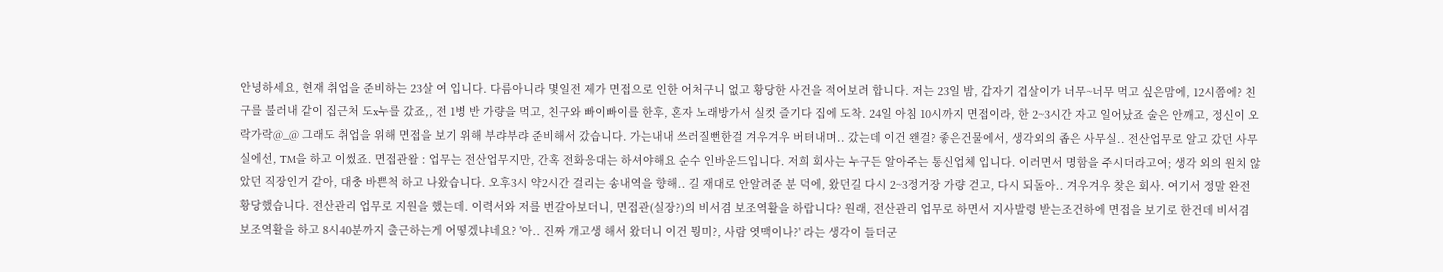안녕하세요, 현재 취업을 준비하는 23살 여 입니다. 다름아니라 몇일전 제가 면접으로 인한 어처구니 없고 황당한 사건을 적어보려 합니다. 저는 23일 밤, 갑자기 겹살이가 너무~너무 먹고 싶은맘에, 12시쯤에? 친구를 불러내 같이 집근처 도x누를 갔죠,, 전 1병 반 가량을 먹고, 친구와 빠이빠이를 한후, 혼자 노래방가서 실컷 즐기다 집에 도착. 24일 아침 10시까지 면접이라, 한 2~3시간 자고 일어났죠 술은 안깨고, 정신이 오락가락@_@ 그래도 취업을 위해 면접을 보기 위해 부랴부랴 준비해서 갔습니다. 가는내내 쓰러질뻔한걸 겨우겨우 버텨내며.. 갔는데 이건 왠걸? 좋은건물에서, 생각외의 좁은 사무실.. 전산업무로 알고 갔던 사무실에선, TM을 하고 이썼죠. 면접관왈 : 업무는 전산업무지만, 간혹 전화응대는 하셔야해요 순수 인바운드입니다. 저희 회사는 누구든 알아주는 통신업체 입니다. 이러면서 명함을 주시더라고여; 생각 외의 원치 않았던 직장인거 같아, 대충 바쁜척 하고 나왔습니다. 오후3시 약2시간 걸리는 송내역을 향해.. 길 재대로 안알려준 분 덕에, 왔던길 다시 2~3정거장 가량 걷고, 다시 되돌아.. 겨우겨우 찾은 회사. 여기서 정말 완전 황당했습니다. 전산관리 업무로 지원을 했는데. 이력서와 저를 번갈아보더니, 면접관(실장?)의 비서겸 보조역활을 하랍니다? 원래, 전산관리 업무로 하면서 지사발령 받는조건하에 면접을 보기로 한건데 비서겸 보조역활을 하고 8시40분까지 출근하는게 어떻겠냐네요? '아.. 진짜 개고생 해서 왔더니 이건 뭥미?, 사람 엿맥이나?' 라는 생각이 들더군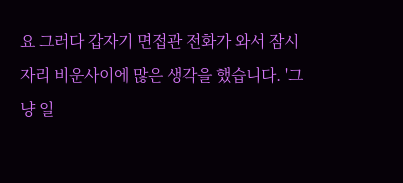요 그러다 갑자기 면접관 전화가 와서 잠시 자리 비운사이에 많은 생각을 했습니다. '그냥 일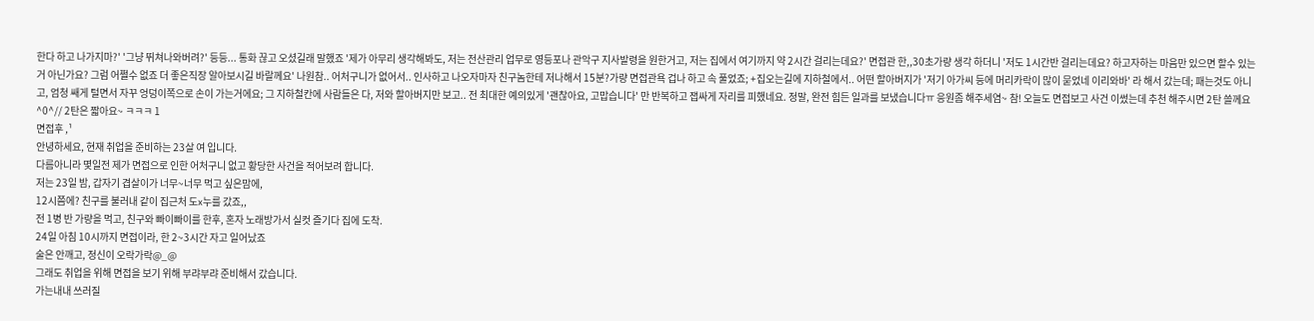한다 하고 나가지마?' '그냥 뛰쳐나와버려?' 등등... 통화 끊고 오셨길래 말했죠 '제가 아무리 생각해봐도, 저는 전산관리 업무로 영등포나 관악구 지사발령을 원한거고, 저는 집에서 여기까지 약 2시간 걸리는데요?' 면접관 한,,30초가량 생각 하더니 '저도 1시간반 걸리는데요? 하고자하는 마음만 있으면 할수 있는거 아닌가요? 그럼 어쩔수 없죠 더 좋은직장 알아보시길 바랄께요' 나원참.. 어처구니가 없어서.. 인사하고 나오자마자 친구놈한테 저나해서 15분?가량 면접관욕 겁나 하고 속 풀었죠; +집오는길에 지하철에서.. 어떤 할아버지가 '저기 아가씨 등에 머리카락이 많이 묻었네 이리와바' 라 해서 갔는데; 패는것도 아니고, 엄청 쌔게 털면서 자꾸 엉덩이쪽으로 손이 가는거에요; 그 지하철칸에 사람들은 다, 저와 할아버지만 보고.. 전 최대한 예의있게 '괜찮아요, 고맙습니다' 만 반복하고 잽싸게 자리를 피했네요. 정말, 완전 힘든 일과를 보냈습니다ㅠ 응원좀 해주세염~ 참! 오늘도 면접보고 사건 이썼는데 추천 해주시면 2탄 쓸께요^0^// 2탄은 짧아요~ ㅋㅋㅋ 1
면접후 ,¹
안녕하세요, 현재 취업을 준비하는 23살 여 입니다.
다름아니라 몇일전 제가 면접으로 인한 어처구니 없고 황당한 사건을 적어보려 합니다.
저는 23일 밤, 갑자기 겹살이가 너무~너무 먹고 싶은맘에,
12시쯤에? 친구를 불러내 같이 집근처 도x누를 갔죠,,
전 1병 반 가량을 먹고, 친구와 빠이빠이를 한후, 혼자 노래방가서 실컷 즐기다 집에 도착.
24일 아침 10시까지 면접이라, 한 2~3시간 자고 일어났죠
술은 안깨고, 정신이 오락가락@_@
그래도 취업을 위해 면접을 보기 위해 부랴부랴 준비해서 갔습니다.
가는내내 쓰러질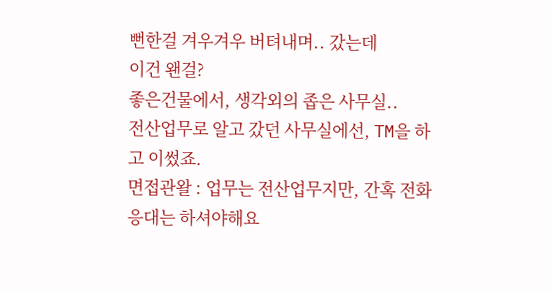뻔한걸 겨우겨우 버텨내며.. 갔는데
이건 왠걸?
좋은건물에서, 생각외의 좁은 사무실..
전산업무로 알고 갔던 사무실에선, TM을 하고 이썼죠.
면접관왈 : 업무는 전산업무지만, 간혹 전화응대는 하셔야해요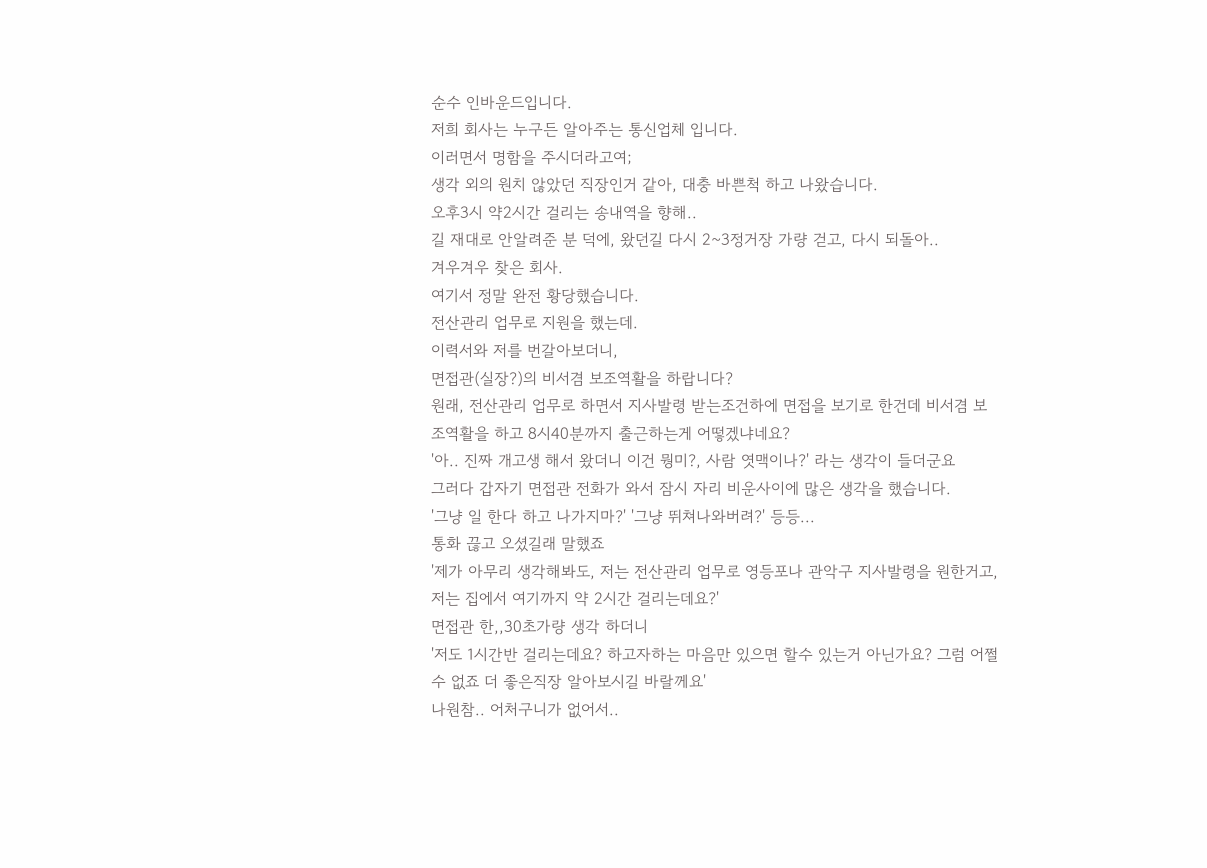순수 인바운드입니다.
저희 회사는 누구든 알아주는 통신업체 입니다.
이러면서 명함을 주시더라고여;
생각 외의 원치 않았던 직장인거 같아, 대충 바쁜척 하고 나왔습니다.
오후3시 약2시간 걸리는 송내역을 향해..
길 재대로 안알려준 분 덕에, 왔던길 다시 2~3정거장 가량 걷고, 다시 되돌아..
겨우겨우 찾은 회사.
여기서 정말 완전 황당했습니다.
전산관리 업무로 지원을 했는데.
이력서와 저를 번갈아보더니,
면접관(실장?)의 비서겸 보조역활을 하랍니다?
원래, 전산관리 업무로 하면서 지사발령 받는조건하에 면접을 보기로 한건데 비서겸 보조역활을 하고 8시40분까지 출근하는게 어떻겠냐네요?
'아.. 진짜 개고생 해서 왔더니 이건 뭥미?, 사람 엿맥이나?' 라는 생각이 들더군요
그러다 갑자기 면접관 전화가 와서 잠시 자리 비운사이에 많은 생각을 했습니다.
'그냥 일 한다 하고 나가지마?' '그냥 뛰쳐나와버려?' 등등...
통화 끊고 오셨길래 말했죠
'제가 아무리 생각해봐도, 저는 전산관리 업무로 영등포나 관악구 지사발령을 원한거고, 저는 집에서 여기까지 약 2시간 걸리는데요?'
면접관 한,,30초가량 생각 하더니
'저도 1시간반 걸리는데요? 하고자하는 마음만 있으면 할수 있는거 아닌가요? 그럼 어쩔수 없죠 더 좋은직장 알아보시길 바랄께요'
나원참.. 어처구니가 없어서..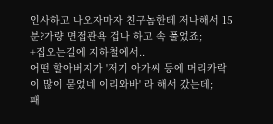인사하고 나오자마자 친구놈한테 저나해서 15분?가량 면접관욕 겁나 하고 속 풀었죠;
+집오는길에 지하철에서..
어떤 할아버지가 '저기 아가씨 등에 머리카락이 많이 묻었네 이리와바' 라 해서 갔는데;
패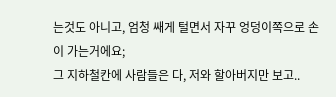는것도 아니고, 엄청 쌔게 털면서 자꾸 엉덩이쪽으로 손이 가는거에요;
그 지하철칸에 사람들은 다, 저와 할아버지만 보고..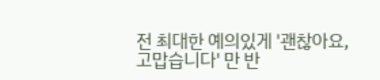전 최대한 예의있게 '괜찮아요, 고맙습니다' 만 반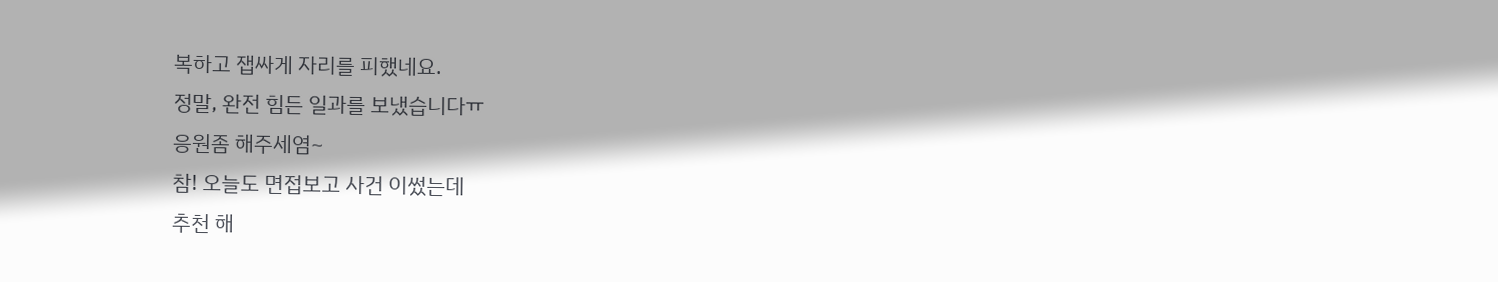복하고 잽싸게 자리를 피했네요.
정말, 완전 힘든 일과를 보냈습니다ㅠ
응원좀 해주세염~
참! 오늘도 면접보고 사건 이썼는데
추천 해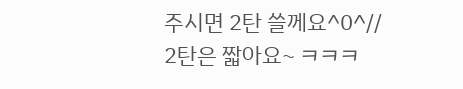주시면 2탄 쓸께요^0^//
2탄은 짧아요~ ㅋㅋㅋ